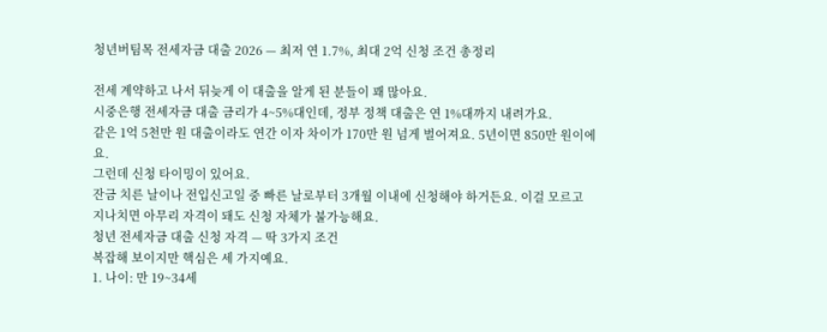청년버팀목 전세자금 대출 2026 — 최저 연 1.7%, 최대 2억 신청 조건 총정리

전세 계약하고 나서 뒤늦게 이 대출을 알게 된 분들이 꽤 많아요.
시중은행 전세자금 대출 금리가 4~5%대인데, 정부 정책 대출은 연 1%대까지 내려가요.
같은 1억 5천만 원 대출이라도 연간 이자 차이가 170만 원 넘게 벌어져요. 5년이면 850만 원이에요.
그런데 신청 타이밍이 있어요.
잔금 치른 날이나 전입신고일 중 빠른 날로부터 3개월 이내에 신청해야 하거든요. 이걸 모르고 지나치면 아무리 자격이 돼도 신청 자체가 불가능해요.
청년 전세자금 대출 신청 자격 — 딱 3가지 조건
복잡해 보이지만 핵심은 세 가지예요.
1. 나이: 만 19~34세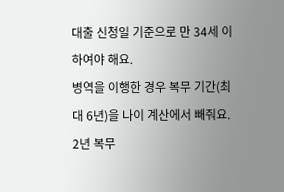대출 신청일 기준으로 만 34세 이하여야 해요.
병역을 이행한 경우 복무 기간(최대 6년)을 나이 계산에서 빼줘요.
2년 복무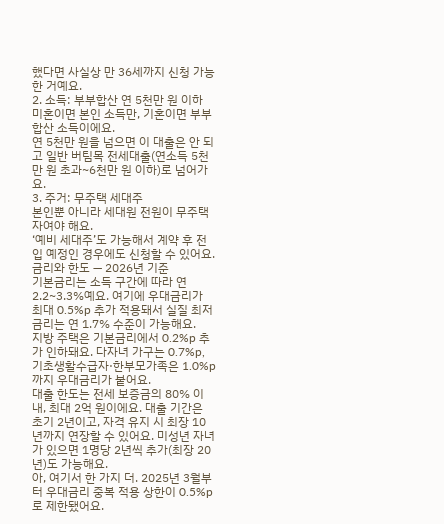했다면 사실상 만 36세까지 신청 가능한 거예요.
2. 소득: 부부합산 연 5천만 원 이하
미혼이면 본인 소득만, 기혼이면 부부 합산 소득이에요.
연 5천만 원을 넘으면 이 대출은 안 되고 일반 버팀목 전세대출(연소득 5천만 원 초과~6천만 원 이하)로 넘어가요.
3. 주거: 무주택 세대주
본인뿐 아니라 세대원 전원이 무주택자여야 해요.
‘예비 세대주’도 가능해서 계약 후 전입 예정인 경우에도 신청할 수 있어요.
금리와 한도 — 2026년 기준
기본금리는 소득 구간에 따라 연 2.2~3.3%예요. 여기에 우대금리가 최대 0.5%p 추가 적용돼서 실질 최저 금리는 연 1.7% 수준이 가능해요.
지방 주택은 기본금리에서 0.2%p 추가 인하돼요. 다자녀 가구는 0.7%p, 기초생활수급자·한부모가족은 1.0%p까지 우대금리가 붙어요.
대출 한도는 전세 보증금의 80% 이내, 최대 2억 원이에요. 대출 기간은 초기 2년이고, 자격 유지 시 최장 10년까지 연장할 수 있어요. 미성년 자녀가 있으면 1명당 2년씩 추가(최장 20년)도 가능해요.
아, 여기서 한 가지 더. 2025년 3월부터 우대금리 중복 적용 상한이 0.5%p로 제한됐어요.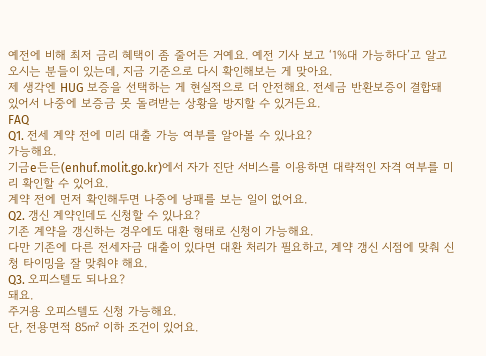예전에 비해 최저 금리 혜택이 좀 줄어든 거예요. 예전 기사 보고 ‘1%대 가능하다’고 알고 오시는 분들이 있는데, 지금 기준으로 다시 확인해보는 게 맞아요.
제 생각엔 HUG 보증을 선택하는 게 현실적으로 더 안전해요. 전세금 반환보증이 결합돼 있어서 나중에 보증금 못 돌려받는 상황을 방지할 수 있거든요.
FAQ
Q1. 전세 계약 전에 미리 대출 가능 여부를 알아볼 수 있나요?
가능해요.
기금e든든(enhuf.molit.go.kr)에서 자가 진단 서비스를 이용하면 대략적인 자격 여부를 미리 확인할 수 있어요.
계약 전에 먼저 확인해두면 나중에 낭패를 보는 일이 없어요.
Q2. 갱신 계약인데도 신청할 수 있나요?
기존 계약을 갱신하는 경우에도 대환 형태로 신청이 가능해요.
다만 기존에 다른 전세자금 대출이 있다면 대환 처리가 필요하고, 계약 갱신 시점에 맞춰 신청 타이밍을 잘 맞춰야 해요.
Q3. 오피스텔도 되나요?
돼요.
주거용 오피스텔도 신청 가능해요.
단, 전용면적 85㎡ 이하 조건이 있어요.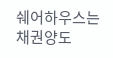쉐어하우스는 채권양도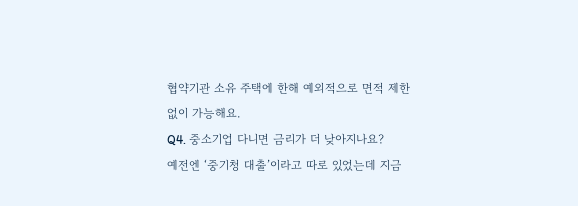협약기관 소유 주택에 한해 예외적으로 면적 제한 없이 가능해요.
Q4. 중소기업 다니면 금리가 더 낮아지나요?
예전엔 ‘중기청 대출’이라고 따로 있었는데 지금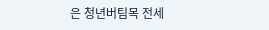은 청년버팀목 전세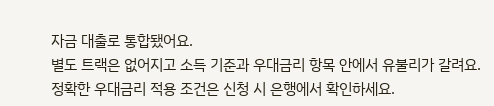자금 대출로 통합됐어요.
별도 트랙은 없어지고 소득 기준과 우대금리 항목 안에서 유불리가 갈려요.
정확한 우대금리 적용 조건은 신청 시 은행에서 확인하세요.